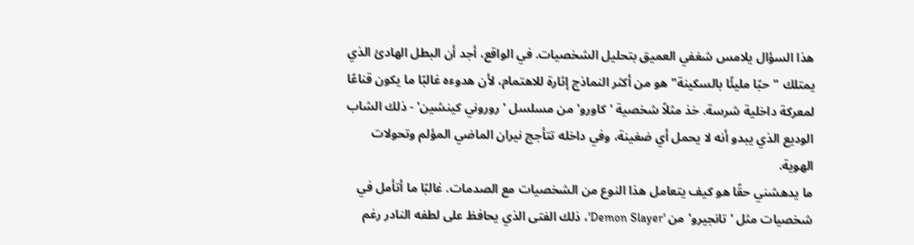هذا السؤال يلامس شغفي العميق بتحليل الشخصيات. في الواقع، أجد أن البطل الهادئ الذي يمتلك "حبًا مليئًا بالسكينة" هو من أكثر النماذج إثارة للاهتمام، لأن هدوءه غالبًا ما يكون قناعًا لمعركة داخلية شرسة. خذ مثلاً شخصية 'كاورو' من مسلسل 'روروني كينشين' - ذلك الشاب الوديع الذي يبدو أنه لا يحمل أي ضغينة، وفي داخله تتأجج نيران الماضي المؤلم وتحولات الهوية.
ما يدهشني حقًا هو كيف يتعامل هذا النوع من الشخصيات مع الصدمات. غالبًا ما أتأمل في شخصيات مثل 'تانجيرو' من 'Demon Slayer'، ذلك الفتى الذي يحافظ على لطفه النادر رغم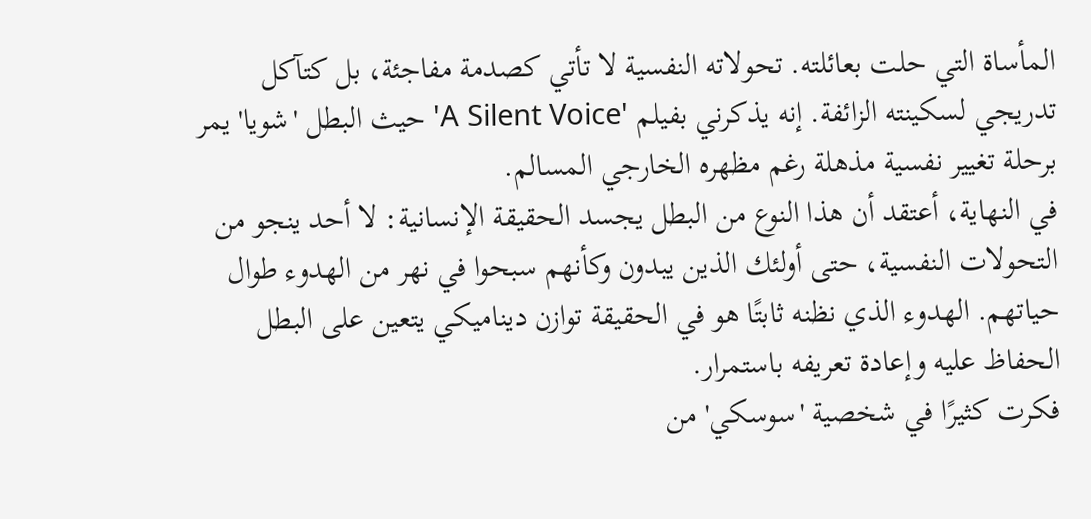المأساة التي حلت بعائلته. تحولاته النفسية لا تأتي كصدمة مفاجئة، بل كتآكل تدريجي لسكينته الزائفة. إنه يذكرني بفيلم 'A Silent Voice' حيث البطل 'شويا' يمر برحلة تغيير نفسية مذهلة رغم مظهره الخارجي المسالم.
في النهاية، أعتقد أن هذا النوع من البطل يجسد الحقيقة الإنسانية: لا أحد ينجو من التحولات النفسية، حتى أولئك الذين يبدون وكأنهم سبحوا في نهر من الهدوء طوال حياتهم. الهدوء الذي نظنه ثابتًا هو في الحقيقة توازن ديناميكي يتعين على البطل الحفاظ عليه وإعادة تعريفه باستمرار.
فكرت كثيرًا في شخصية 'سوسكي' من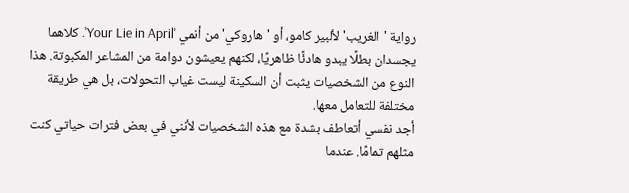رواية 'الغريب' لألبير كامو، أو 'هاروكي' من أنمي 'Your Lie in April'. كلاهما يجسدان بطلًا يبدو هادئًا ظاهريًا، لكنهم يعيشون دوامة من المشاعر المكبوتة. هذا النوع من الشخصيات يثبت أن السكينة ليست غياب التحولات، بل هي طريقة مختلفة للتعامل معها.
أجد نفسي أتعاطف بشدة مع هذه الشخصيات لأنني في بعض فترات حياتي كنت مثلهم تمامًا. عندما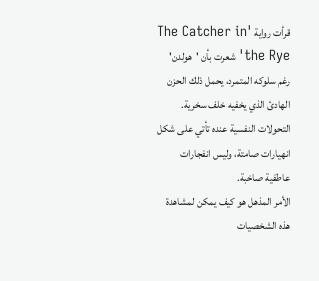قرأت رواية 'The Catcher in the Rye' شعرت بأن 'هولدن' رغم سلوكه المتمرد، يحمل ذلك الحزن الهادئ الذي يخفيه خلف سخرية. التحولات النفسية عنده تأتي على شكل انهيارات صامتة، وليس انفجارات عاطفية صاخبة.
الأمر المذهل هو كيف يمكن لمشاهدة هذه الشخصيات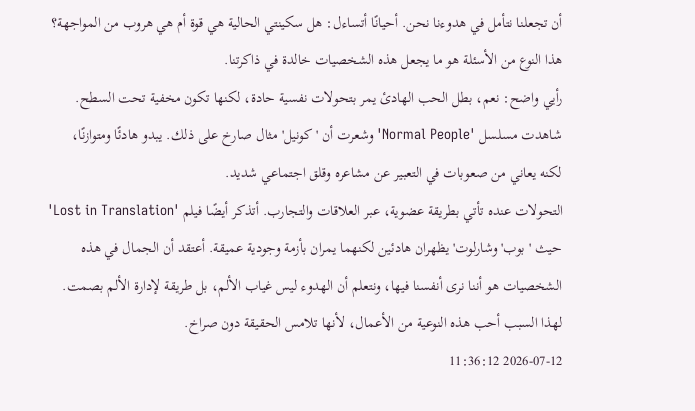أن تجعلنا نتأمل في هدوءنا نحن. أحيانًا أتساءل: هل سكينتي الحالية هي قوة أم هي هروب من المواجهة؟ هذا النوع من الأسئلة هو ما يجعل هذه الشخصيات خالدة في ذاكرتنا.
رأيي واضح: نعم، بطل الحب الهادئ يمر بتحولات نفسية حادة، لكنها تكون مخفية تحت السطح. شاهدت مسلسل 'Normal People' وشعرت أن 'كونيل' مثال صارخ على ذلك. يبدو هادئًا ومتوازنًا، لكنه يعاني من صعوبات في التعبير عن مشاعره وقلق اجتماعي شديد.
التحولات عنده تأتي بطريقة عضوية، عبر العلاقات والتجارب. أتذكر أيضًا فيلم 'Lost in Translation' حيث 'بوب' وشارلوت' يظهران هادئين لكنهما يمران بأزمة وجودية عميقة. أعتقد أن الجمال في هذه الشخصيات هو أننا نرى أنفسنا فيها، ونتعلم أن الهدوء ليس غياب الألم، بل طريقة لإدارة الألم بصمت. لهذا السبب أحب هذه النوعية من الأعمال، لأنها تلامس الحقيقة دون صراخ.
2026-07-12 11:36:12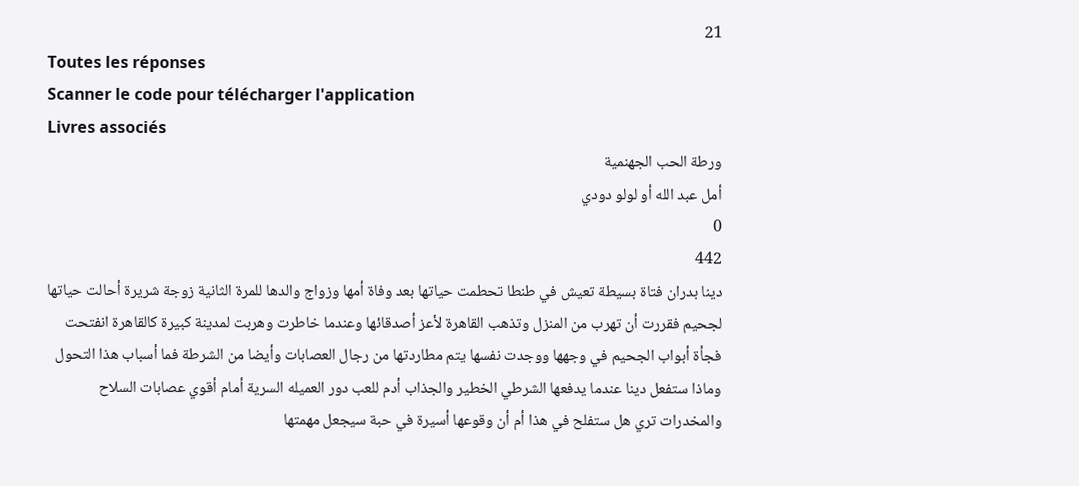21
Toutes les réponses
Scanner le code pour télécharger l'application
Livres associés
ورطة الحب الجهنمية
أمل عبد الله أو لولو دودي
0
442
دينا بدران فتاة بسيطة تعيش في طنطا تحطمت حياتها بعد وفاة أمها وزواج والدها للمرة الثانية زوجة شريرة أحالت حياتها لجحيم فقررت أن تهرب من المنزل وتذهب القاهرة لأعز أصدقائها وعندما خاطرت وهربت لمدينة كبيرة كالقاهرة انفتحت فجأة أبواب الجحيم في وجهها ووجدت نفسها يتم مطاردتها من رجال العصابات وأيضا من الشرطة فما أسباب هذا التحول وماذا ستفعل دينا عندما يدفعها الشرطي الخطير والجذاب أدم للعب دور العميله السرية أمام أقوي عصابات السلاح والمخدرات تري هل ستفلح في هذا أم أن وقوعها أسيرة في حبة سيجعل مهمتها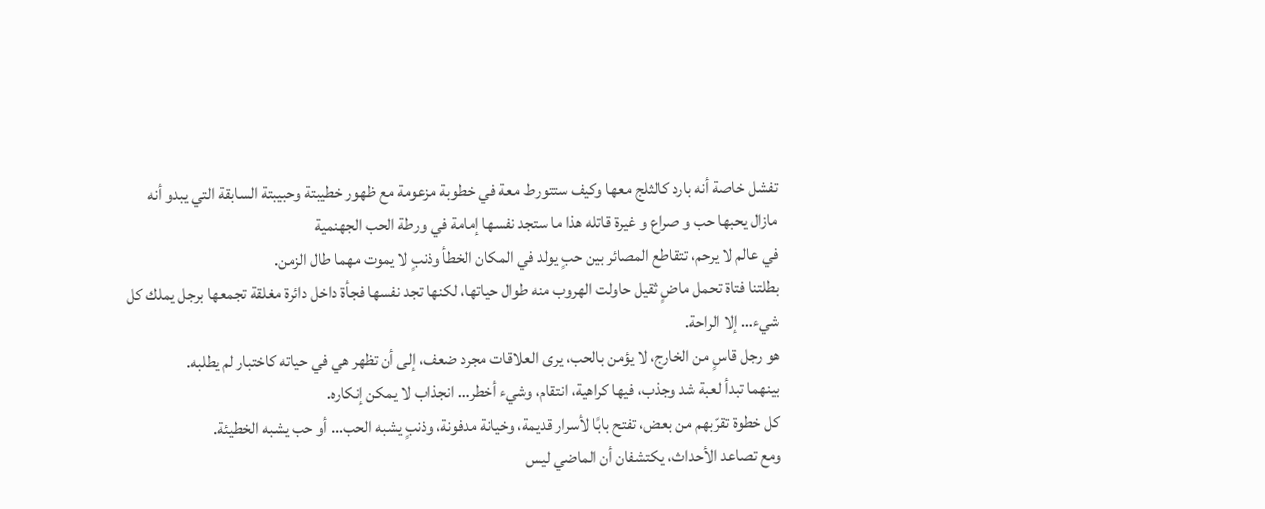تفشل خاصة أنه بارد كالثلج معها وكيف ستتورط معة في خطوبة مزعومة مع ظهور خطيبتة وحبيبتة السابقة التي يبدو أنه مازال يحبها حب و صراع و غيرة قاتله هذا ما ستجد نفسها إمامة في ورطة الحب الجهنمية
في عالم لا يرحم، تتقاطع المصائر بين حبٍ يولد في المكان الخطأ وذنبٍ لا يموت مهما طال الزمن.
بطلتنا فتاة تحمل ماضٍ ثقيل حاولت الهروب منه طوال حياتها، لكنها تجد نفسها فجأة داخل دائرة مغلقة تجمعها برجل يملك كل شيء… إلا الراحة.
هو رجل قاسٍ من الخارج، لا يؤمن بالحب، يرى العلاقات مجرد ضعف، إلى أن تظهر هي في حياته كاختبار لم يطلبه.
بينهما تبدأ لعبة شد وجذب، فيها كراهية، انتقام، وشيء أخطر… انجذاب لا يمكن إنكاره.
كل خطوة تقرّبهم من بعض، تفتح بابًا لأسرار قديمة، وخيانة مدفونة، وذنبٍ يشبه الحب… أو حب يشبه الخطيئة.
ومع تصاعد الأحداث، يكتشفان أن الماضي ليس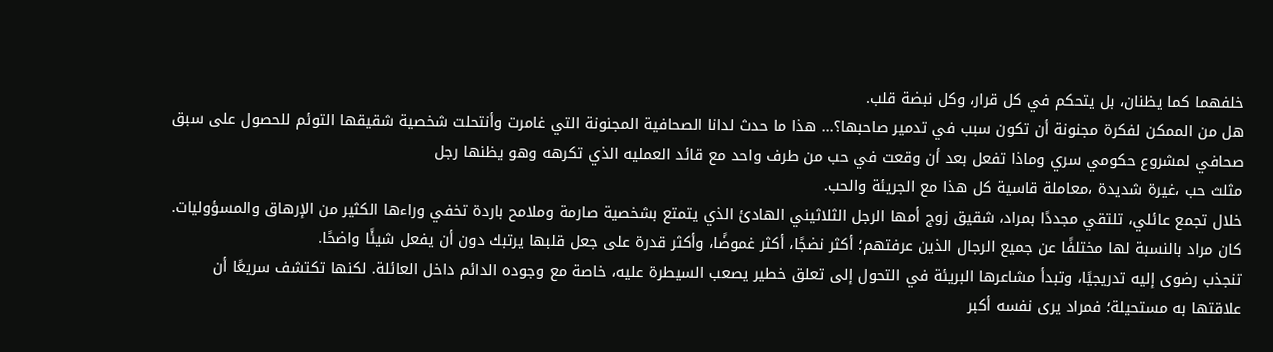خلفهما كما يظنان، بل يتحكم في كل قرار، وكل نبضة قلب.
هل من الممكن لفكرة مجنونة أن تكون سبب في تدمير صاحبها؟... هذا ما حدث لدانا الصحافية المجنونة التي غامرت وأنتحلت شخصية شقيقها التوئم للحصول على سبق صحافي لمشروع حكومي سري وماذا تفعل بعد أن وقعت في حب من طرف واحد مع قائد العمليه الذي تكرهه وهو يظنها رجل
مثلث حب ،غيرة شديدة ،معاملة قاسية كل هذا مع الجريئة والحب.
خلال تجمع عائلي، تلتقي مجددًا بمراد، شقيق زوج أمها الرجل الثلاثيني الهادئ الذي يتمتع بشخصية صارمة وملامح باردة تخفي وراءها الكثير من الإرهاق والمسؤوليات. كان مراد بالنسبة لها مختلفًا عن جميع الرجال الذين عرفتهم؛ أكثر نضجًا، أكثر غموضًا، وأكثر قدرة على جعل قلبها يرتبك دون أن يفعل شيئًا واضحًا.
تنجذب رضوى إليه تدريجيًا، وتبدأ مشاعرها البريئة في التحول إلى تعلق خطير يصعب السيطرة عليه، خاصة مع وجوده الدائم داخل العائلة. لكنها تكتشف سريعًا أن علاقتها به مستحيلة؛ فمراد يرى نفسه أكبر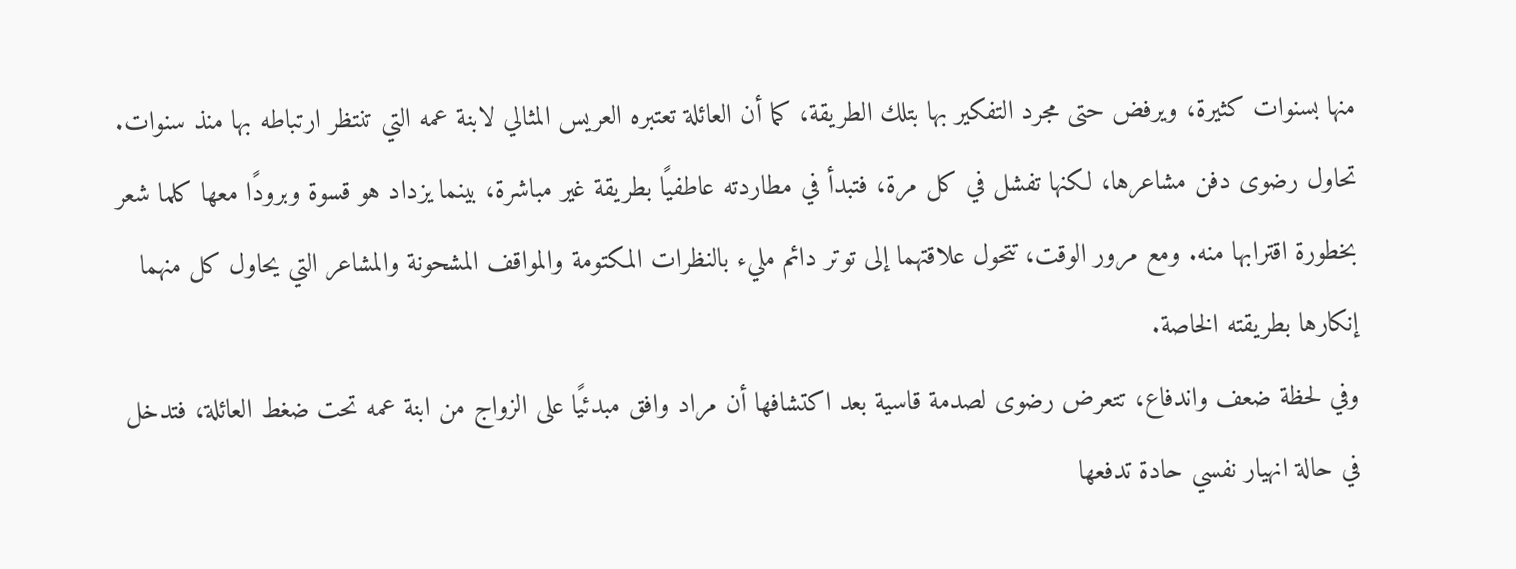منها بسنوات كثيرة، ويرفض حتى مجرد التفكير بها بتلك الطريقة، كما أن العائلة تعتبره العريس المثالي لابنة عمه التي تنتظر ارتباطه بها منذ سنوات.
تحاول رضوى دفن مشاعرها، لكنها تفشل في كل مرة، فتبدأ في مطاردته عاطفيًا بطريقة غير مباشرة، بينما يزداد هو قسوة وبرودًا معها كلما شعر بخطورة اقترابها منه. ومع مرور الوقت، تتحول علاقتهما إلى توتر دائم مليء بالنظرات المكتومة والمواقف المشحونة والمشاعر التي يحاول كل منهما إنكارها بطريقته الخاصة.
وفي لحظة ضعف واندفاع، تتعرض رضوى لصدمة قاسية بعد اكتشافها أن مراد وافق مبدئيًا على الزواج من ابنة عمه تحت ضغط العائلة، فتدخل في حالة انهيار نفسي حادة تدفعها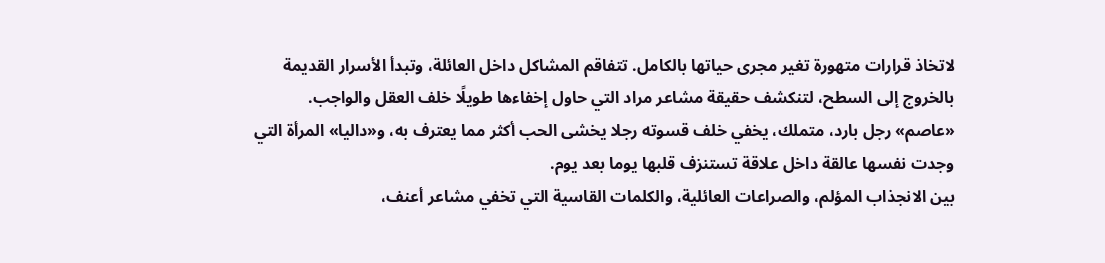لاتخاذ قرارات متهورة تغير مجرى حياتها بالكامل. تتفاقم المشاكل داخل العائلة، وتبدأ الأسرار القديمة بالخروج إلى السطح، لتنكشف حقيقة مشاعر مراد التي حاول إخفاءها طويلًا خلف العقل والواجب.
«عاصم» رجل بارد، متملك، يخفي خلف قسوته رجلا يخشى الحب أكثر مما يعترف به، و«داليا» المرأة التي وجدت نفسها عالقة داخل علاقة تستنزف قلبها يوما بعد يوم.
بين الانجذاب المؤلم، والصراعات العائلية، والكلمات القاسية التي تخفي مشاعر أعنف،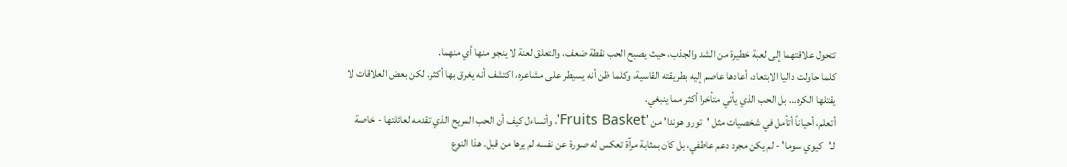تتحول علاقتهما إلى لعبة خطيرة من الشد والجذب، حيث يصبح الحب نقطة ضعف، والتعلق لعنة لا ينجو منها أي منهما.
كلما حاولت داليا الابتعاد، أعادها عاصم إليه بطريقته القاسية، وكلما ظن أنه يسيطر على مشاعره، اكتشف أنه يغرق بها أكثر. لكن بعض العلاقات لا يقتلها الكره… بل الحب الذي يأتي متأخرا أكثر مما ينبغي.
أتعلم، أحياناً أتأمل في شخصيات مثل 'تورو هوندا' من 'Fruits Basket'، وأتساءل كيف أن الحب المريح الذي تقدمه لعائلتها - خاصة لـ'كيوي سوما' - لم يكن مجرد دعم عاطفي، بل كان بمثابة مرآة تعكس له صورة عن نفسه لم يرها من قبل. هذا النوع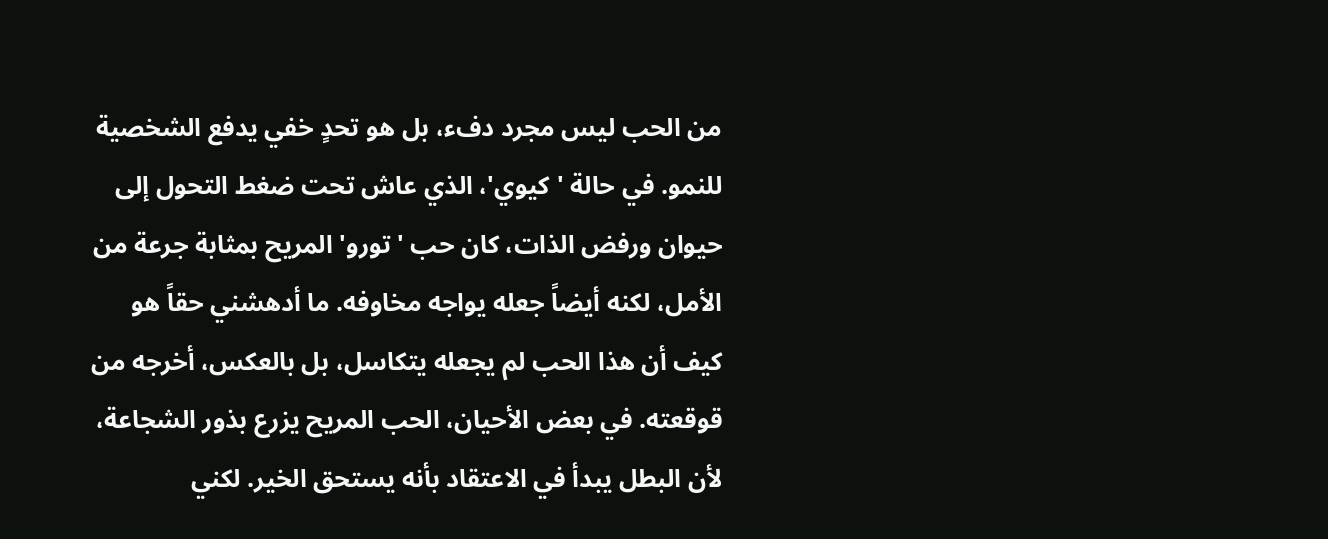من الحب ليس مجرد دفء، بل هو تحدٍ خفي يدفع الشخصية للنمو. في حالة 'كيوي'، الذي عاش تحت ضغط التحول إلى حيوان ورفض الذات، كان حب 'تورو' المريح بمثابة جرعة من الأمل، لكنه أيضاً جعله يواجه مخاوفه. ما أدهشني حقاً هو كيف أن هذا الحب لم يجعله يتكاسل، بل بالعكس، أخرجه من قوقعته. في بعض الأحيان، الحب المريح يزرع بذور الشجاعة، لأن البطل يبدأ في الاعتقاد بأنه يستحق الخير. لكني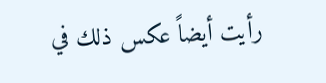رأيت أيضاً عكس ذلك في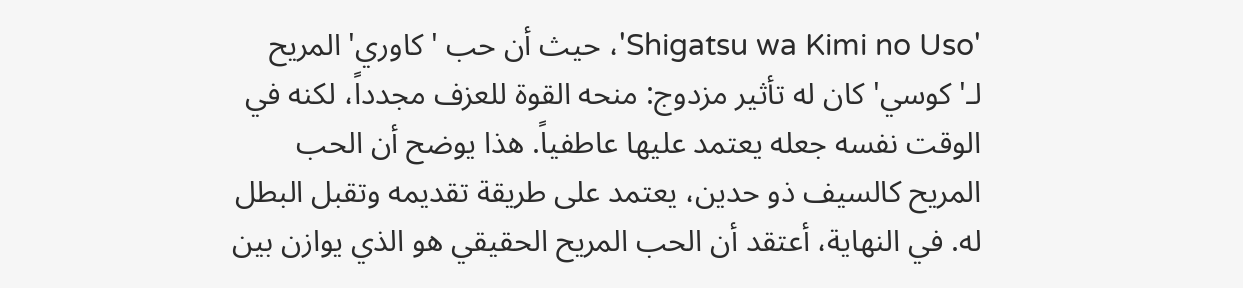'Shigatsu wa Kimi no Uso'، حيث أن حب 'كاوري' المريح لـ'كوسي' كان له تأثير مزدوج: منحه القوة للعزف مجدداً، لكنه في الوقت نفسه جعله يعتمد عليها عاطفياً. هذا يوضح أن الحب المريح كالسيف ذو حدين، يعتمد على طريقة تقديمه وتقبل البطل له. في النهاية، أعتقد أن الحب المريح الحقيقي هو الذي يوازن بين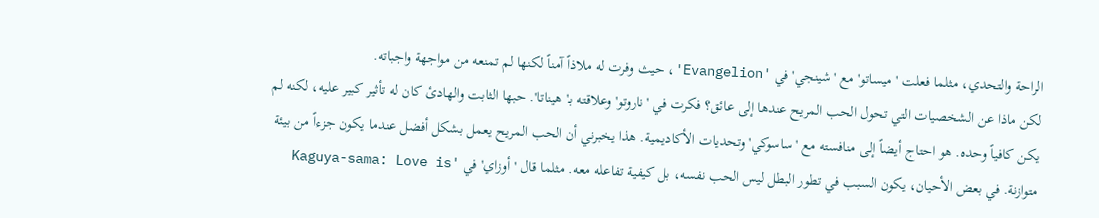الراحة والتحدي، مثلما فعلت 'ميساتو' مع 'شينجي' في 'Evangelion'، حيث وفرت له ملاذاً آمناً لكنها لم تمنعه من مواجهة واجباته.
لكن ماذا عن الشخصيات التي تحول الحب المريح عندها إلى عائق؟ فكرت في 'ناروتو' وعلاقته بـ'هيناتا'. حبها الثابت والهادئ كان له تأثير كبير عليه، لكنه لم يكن كافياً وحده. هو احتاج أيضاً إلى منافسته مع 'ساسوكي' وتحديات الأكاديمية. هذا يخبرني أن الحب المريح يعمل بشكل أفضل عندما يكون جزءاً من بيئة متوازنة. في بعض الأحيان، يكون السبب في تطور البطل ليس الحب نفسه، بل كيفية تفاعله معه. مثلما قال 'أوزاي' في 'Kaguya-sama: Love is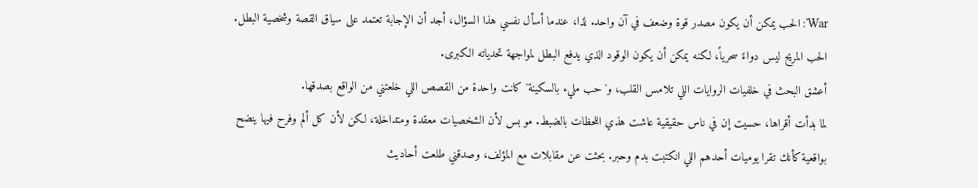War': الحب يمكن أن يكون مصدر قوة وضعف في آن واحد. لذا، عندما أسأل نفسي هذا السؤال، أجد أن الإجابة تعتمد على سياق القصة وشخصية البطل. الحب المريح ليس دواءً سحرياً، لكنه يمكن أن يكون الوقود الذي يدفع البطل لمواجهة تحدياته الكبرى.
أعشق البحث في خلفيات الروايات اللي تلامس القلب، و'حب مليء بالسكينة' كانت واحدة من القصص اللي خلعتني من الواقع بصدقها.
لما بدأت أقراها، حسيت إن في ناس حقيقية عاشت هذي اللحظات بالضبط. مو بس لأن الشخصيات معقدة ومتداخلة، لكن لأن كل ألم وفرح فيها ينضح بواقعية كأنك تقرا يوميات أحدهم اللي انكتبت بدم وحبر. بحثت عن مقابلات مع المؤلف، وصدقني طلعت أحاديث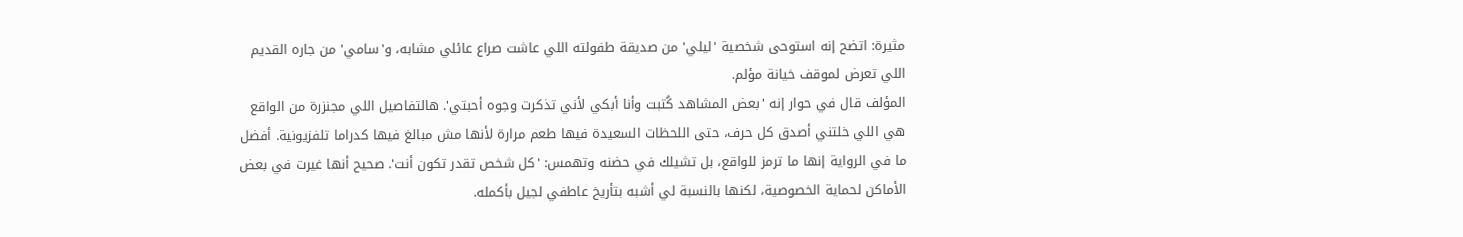مثيرة: اتضح إنه استوحى شخصية 'ليلي' من صديقة طفولته اللي عاشت صراع عائلي مشابه، و'سامي' من جاره القديم اللي تعرض لموقف خيانة مؤلم.
المؤلف قال في حوار إنه 'بعض المشاهد كُتبت وأنا أبكي لأني تذكرت وجوه أحبتي'. هالتفاصيل اللي مجنزرة من الواقع هي اللي خلتني أصدق كل حرف، حتى اللحظات السعيدة فيها طعم مرارة لأنها مش مبالغ فيها كدراما تلفزيونية. أفضل ما في الرواية إنها ما ترمز للواقع، بل تشيلك في حضنه وتهمس: 'كل شخص تقدر تكون أنت'. صحيح أنها غيرت في بعض الأماكن لحماية الخصوصية، لكنها بالنسبة لي أشبه بتأريخ عاطفي لجيل بأكمله.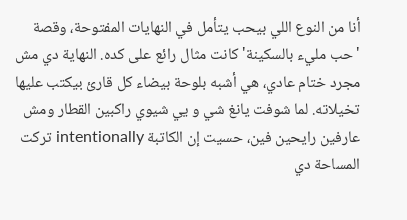أنا من النوع اللي بيحب يتأمل في النهايات المفتوحة، وقصة 'حب مليء بالسكينة' كانت مثال رائع على كده. النهاية دي مش مجرد ختام عادي، هي أشبه بلوحة بيضاء كل قارئ بيكتب عليها تخيلاته. لما شوفت يانغ شي و يي شيوي راكبين القطار ومش عارفين رايحين فين، حسيت إن الكاتبة intentionally تركت المساحة دي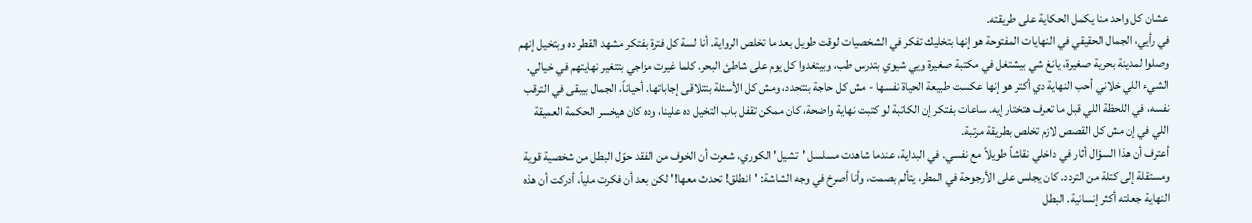عشان كل واحد منا يكمل الحكاية على طريقته.
في رأيي، الجمال الحقيقي في النهايات المفتوحة هو إنها بتخليك تفكر في الشخصيات لوقت طويل بعد ما تخلص الرواية. أنا لسة كل فترة بفتكر مشهد القطر ده وبتخيل إنهم وصلوا لمدينة بحرية صغيرة، يانغ شي بيشتغل في مكتبة صغيرة ويي شيوي بتدرس طب، وبيتغدوا كل يوم على شاطئ البحر. كلما غيرت مزاجي بتتغير نهايتهم في خيالي.
الشيء اللي خلاني أحب النهاية دي أكتر هو إنها عكست طبيعة الحياة نفسها - مش كل حاجة بتتحدد، ومش كل الأسئلة بتتلاقى إجاباتها. أحياناً، الجمال بيبقى في الترقب نفسه، في اللحظة اللي قبل ما تعرف هتختار إيه. ساعات بفتكر إن الكاتبة لو كتبت نهاية واضحة، كان ممكن تقفل باب التخيل ده علينا، وده كان هيخسر الحكمة العميقة اللي في إن مش كل القصص لازم تخلص بطريقة مرتبة.
أعترف أن هذا السؤال أثار في داخلي نقاشاً طويلاً مع نفسي. في البداية، عندما شاهدت مسلسل 'تشيل' الكوري، شعرت أن الخوف من الفقد حوّل البطل من شخصية قوية ومستقلة إلى كتلة من التردد. كان يجلس على الأرجوحة في المطر، يتألم بصمت، وأنا أصرخ في وجه الشاشة: 'انطلق! تحدث معها!' لكن بعد أن فكرت ملياً، أدركت أن هذه النهاية جعلته أكثر إنسانية. البطل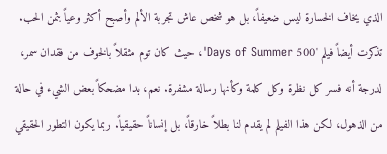الذي يخاف الخسارة ليس ضعيفاً، بل هو شخص عاش تجربة الألم وأصبح أكثر وعياً بثمن الحب.
تذكرت أيضاً فيلم '500 Days of Summer'، حيث كان توم مثقلاً بالخوف من فقدان سمر، لدرجة أنه فسر كل نظرة وكل كلمة وكأنها رسالة مشفرة. نعم، بدا مضحكاً بعض الشيء في حالة من الذهول، لكن هذا الفيلم لم يقدم لنا بطلاً خارقاً، بل إنساناً حقيقياً. ربما يكون التطور الحقيقي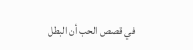في قصص الحب أن البطل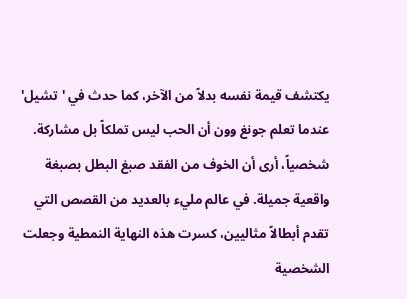يكتشف قيمة نفسه بدلاً من الآخر، كما حدث في 'تشيل' عندما تعلم جونغ وون أن الحب ليس تملكاً بل مشاركة.
شخصياً، أرى أن الخوف من الفقد صبغ البطل بصبغة واقعية جميلة. في عالم مليء بالعديد من القصص التي تقدم أبطالاً مثاليين، كسرت هذه النهاية النمطية وجعلت الشخصية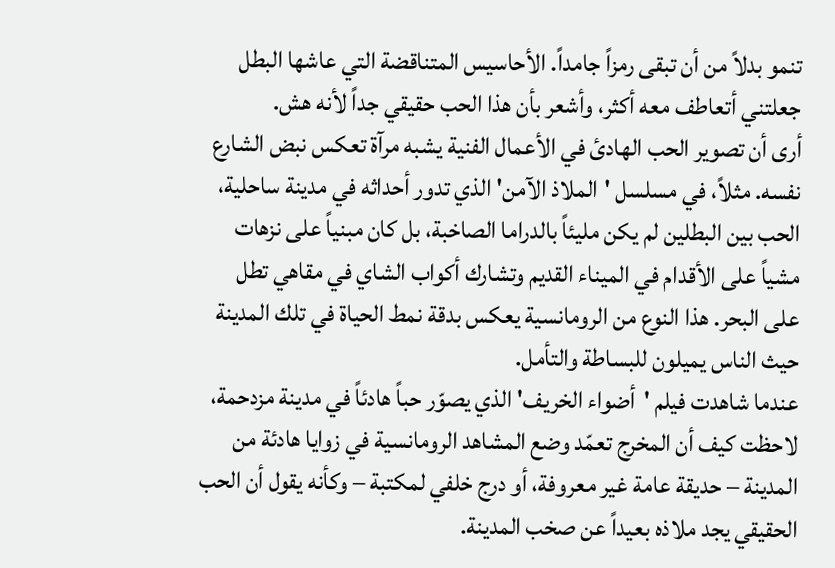تنمو بدلاً من أن تبقى رمزاً جامداً. الأحاسيس المتناقضة التي عاشها البطل جعلتني أتعاطف معه أكثر، وأشعر بأن هذا الحب حقيقي جداً لأنه هش.
أرى أن تصوير الحب الهادئ في الأعمال الفنية يشبه مرآة تعكس نبض الشارع نفسه. مثلاً، في مسلسل 'الملاذ الآمن' الذي تدور أحداثه في مدينة ساحلية، الحب بين البطلين لم يكن مليئاً بالدراما الصاخبة، بل كان مبنياً على نزهات مشياً على الأقدام في الميناء القديم وتشارك أكواب الشاي في مقاهي تطل على البحر. هذا النوع من الرومانسية يعكس بدقة نمط الحياة في تلك المدينة حيث الناس يميلون للبساطة والتأمل.
عندما شاهدت فيلم 'أضواء الخريف' الذي يصوّر حباً هادئاً في مدينة مزدحمة، لاحظت كيف أن المخرج تعمّد وضع المشاهد الرومانسية في زوايا هادئة من المدينة – حديقة عامة غير معروفة، أو درج خلفي لمكتبة – وكأنه يقول أن الحب الحقيقي يجد ملاذه بعيداً عن صخب المدينة.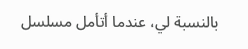بالنسبة لي، عندما أتأمل مسلسل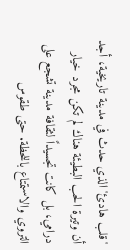'قلب هادئ' الذي حدث في مدينة تاريخية، أجد أن وتيرة الحب البطيئة هناك لم تكن مجرد خيار درامي، بل كانت تجسيداً لثقافة مدينة تشجع على التروي والاستمتاع باللحظة. حتى طقوس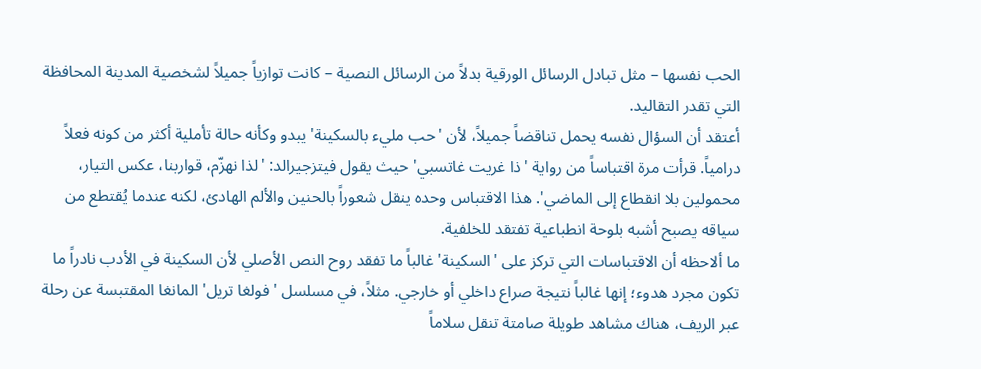الحب نفسها – مثل تبادل الرسائل الورقية بدلاً من الرسائل النصية – كانت توازياً جميلاً لشخصية المدينة المحافظة التي تقدر التقاليد.
أعتقد أن السؤال نفسه يحمل تناقضاً جميلاً، لأن 'حب مليء بالسكينة' يبدو وكأنه حالة تأملية أكثر من كونه فعلاً درامياً. قرأت مرة اقتباساً من رواية 'ذا غريت غاتسبي' حيث يقول فيتزجيرالد: 'لذا نهزّم، قواربنا، عكس التيار، محمولين بلا انقطاع إلى الماضي'. هذا الاقتباس وحده ينقل شعوراً بالحنين والألم الهادئ، لكنه عندما يُقتطع من سياقه يصبح أشبه بلوحة انطباعية تفتقد للخلفية.
ما ألاحظه أن الاقتباسات التي تركز على 'السكينة' غالباً ما تفقد روح النص الأصلي لأن السكينة في الأدب نادراً ما تكون مجرد هدوء؛ إنها غالباً نتيجة صراع داخلي أو خارجي. مثلاً، في مسلسل 'فولغا تريل' المانغا المقتبسة عن رحلة عبر الريف، هناك مشاهد طويلة صامتة تنقل سلاماً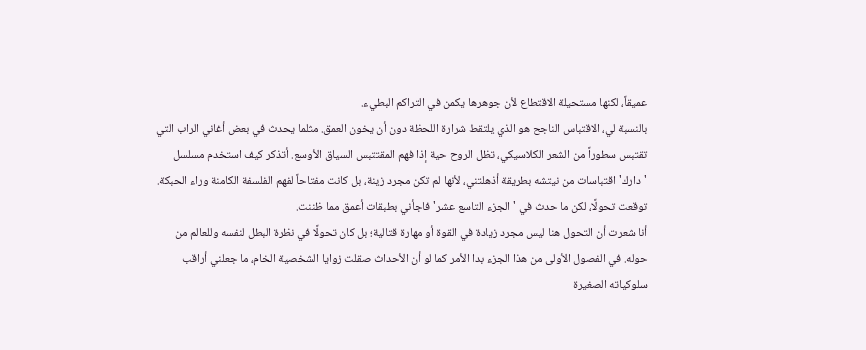عميقاً، لكنها مستحيلة الاقتطاع لأن جوهرها يكمن في التراكم البطيء.
بالنسبة لي، الاقتباس الناجح هو الذي يلتقط شرارة اللحظة دون أن يخون العمق. مثلما يحدث في بعض أغاني الراب التي تقتبس سطوراً من الشعر الكلاسيكي، تظل الروح حية إذا فهم المقتتبس السياق الأوسع. أتذكر كيف استخدم مسلسل 'دارك' اقتباسات من نيتشه بطريقة أذهلتني، لأنها لم تكن مجرد زينة، بل كانت مفتاحاً لفهم الفلسفة الكامنة وراء الحبكة.
توقعت تحولًا، لكن ما حدث في 'الجزء التاسع عشر' فاجأني بطبقات أعمق مما ظننت.
أنا شعرت أن التحول هنا ليس مجرد زيادة في القوة أو مهارة قتالية؛ بل كان تحولًا في نظرة البطل لنفسه وللعالم من حوله. في الفصول الأولى من هذا الجزء بدا الأمر كما لو أن الأحداث صقلت زوايا الشخصية الخام، ما جعلني أراقب سلوكياته الصغيرة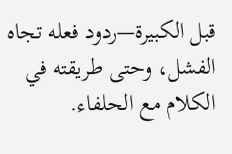قبل الكبيرة—ردود فعله تجاه الفشل، وحتى طريقته في الكلام مع الحلفاء.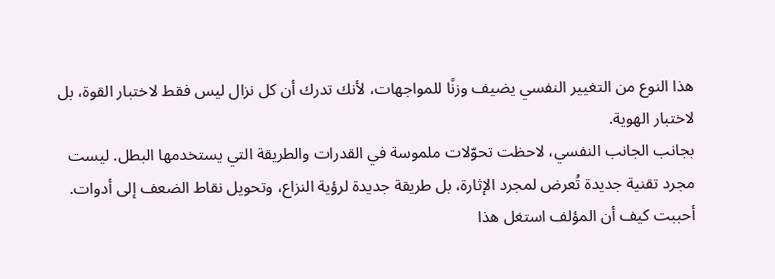هذا النوع من التغيير النفسي يضيف وزنًا للمواجهات، لأنك تدرك أن كل نزال ليس فقط لاختبار القوة، بل لاختبار الهوية.
بجانب الجانب النفسي، لاحظت تحوّلات ملموسة في القدرات والطريقة التي يستخدمها البطل. ليست مجرد تقنية جديدة تُعرض لمجرد الإثارة، بل طريقة جديدة لرؤية النزاع، وتحويل نقاط الضعف إلى أدوات. أحببت كيف أن المؤلف استغل هذا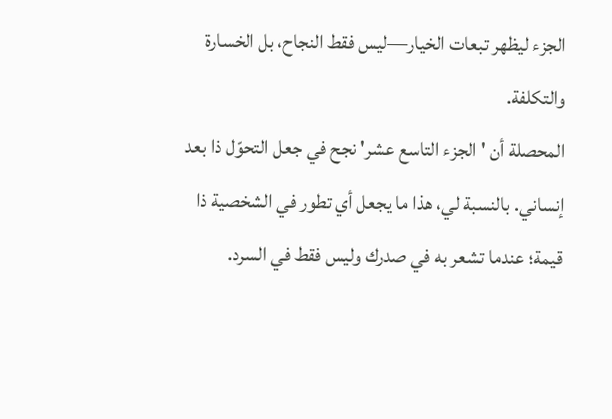الجزء ليظهر تبعات الخيار—ليس فقط النجاح، بل الخسارة والتكلفة.
المحصلة أن 'الجزء التاسع عشر' نجح في جعل التحوّل ذا بعد إنساني. بالنسبة لي، هذا ما يجعل أي تطور في الشخصية ذا قيمة؛ عندما تشعر به في صدرك وليس فقط في السرد.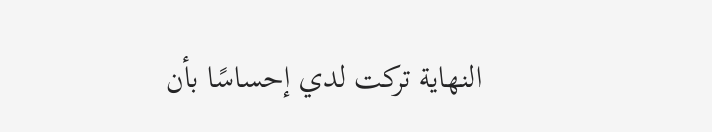النهاية تركت لدي إحساسًا بأن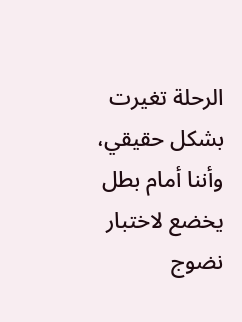الرحلة تغيرت بشكل حقيقي، وأننا أمام بطل يخضع لاختبار نضوج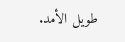طويل الأمد.